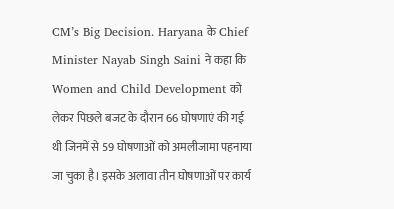CM’s Big Decision. Haryana के Chief Minister Nayab Singh Saini ने कहा कि Women and Child Development को लेकर पिछले बजट के दौरान 66 घोषणाएं की गई थी जिनमें से 59 घोषणाओं को अमलीजामा पहनाया जा चुका है। इसके अलावा तीन घोषणाओं पर कार्य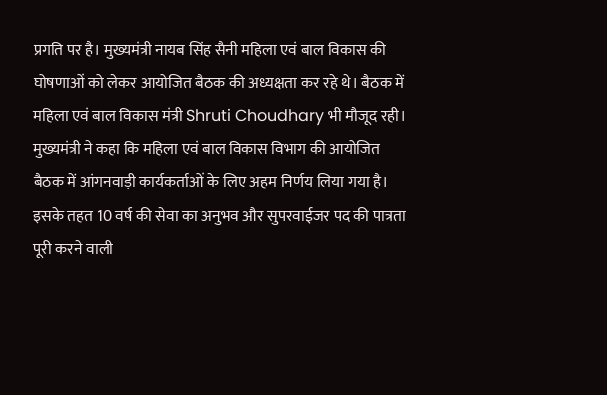प्रगति पर है। मुख्यमंत्री नायब सिंह सैनी महिला एवं बाल विकास की घोषणाओं को लेकर आयोजित बैठक की अध्यक्षता कर रहे थे। बैठक में महिला एवं बाल विकास मंत्री Shruti Choudhary भी मौजूद रही।
मुख्यमंत्री ने कहा कि महिला एवं बाल विकास विभाग की आयोजित बैठक में आंगनवाड़ी कार्यकर्ताओं के लिए अहम निर्णय लिया गया है। इसके तहत 10 वर्ष की सेवा का अनुभव और सुपरवाईजर पद की पात्रता पूरी करने वाली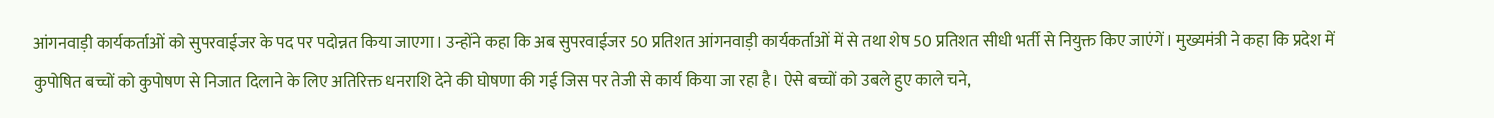आंगनवाड़ी कार्यकर्ताओं को सुपरवाईजर के पद पर पदोन्नत किया जाएगा। उन्होंने कहा कि अब सुपरवाईजर 50 प्रतिशत आंगनवाड़ी कार्यकर्ताओं में से तथा शेष 50 प्रतिशत सीधी भर्ती से नियुक्त किए जाएंगें। मुख्यमंत्री ने कहा कि प्रदेश में कुपोषित बच्चों को कुपोषण से निजात दिलाने के लिए अतिरिक्त धनराशि देने की घोषणा की गई जिस पर तेजी से कार्य किया जा रहा है। ऐसे बच्चों को उबले हुए काले चने,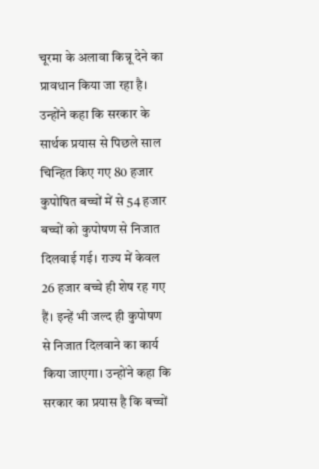चूरमा के अलावा किन्नू देने का प्रावधान किया जा रहा है। उन्होंने कहा कि सरकार के सार्थक प्रयास से पिछले साल चिन्हित किए गए 80 हजार कुपोषित बच्चों में से 54 हजार बच्चों को कुपोषण से निजात दिलवाई गई। राज्य में केवल 26 हजार बच्चे ही शेष रह गए हैं। इन्हें भी जल्द ही कुपोषण से निजात दिलवाने का कार्य किया जाएगा। उन्होंने कहा कि सरकार का प्रयास है कि बच्चों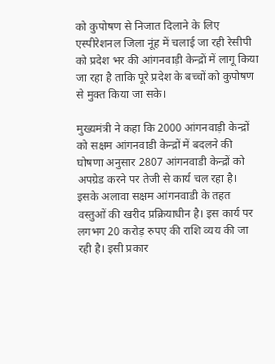को कुपोषण से निजात दिलाने के लिए एस्पीरेशनल जिला नूंह में चलाई जा रही रेसीपी को प्रदेश भर की आंगनवाड़ी केन्द्रों में लागू किया जा रहा है ताकि पूरे प्रदेश के बच्चों को कुपोषण से मुक्त किया जा सके।

मुख्यमंत्री ने कहा कि 2000 आंगनवाड़ी केन्द्रों को सक्षम आंगनवाडी केन्द्रों में बदलने की घोषणा अनुसार 2807 आंगनवाडी केन्द्रों को अपग्रेड करने पर तेजी से कार्य चल रहा है। इसके अलावा सक्षम आंगनवाडी के तहत वस्तुओं की खरीद प्रक्रियाधीन है। इस कार्य पर लगभग 20 करोड़ रुपए की राशि व्यय की जा रही है। इसी प्रकार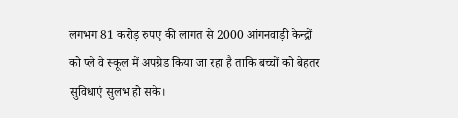लगभग 81 करोड़ रुपए की लागत से 2000 आंगनवाड़ी केन्द्रों को प्ले वे स्कूल में अपग्रेड किया जा रहा है ताकि बच्चों को बेहतर सुविधाएं सुलभ हो सके।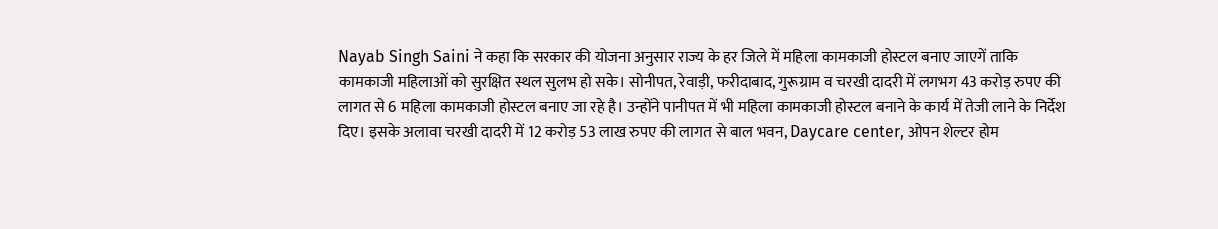Nayab Singh Saini ने कहा कि सरकार की योजना अनुसार राज्य के हर जिले में महिला कामकाजी होस्टल बनाए जाएगें ताकि कामकाजी महिलाओं को सुरक्षित स्थल सुलभ हो सके। सोनीपत, रेवाड़ी, फरीदाबाद, गुरूग्राम व चरखी दादरी में लगभग 43 करोड़ रुपए की लागत से 6 महिला कामकाजी होस्टल बनाए जा रहे है। उन्होंने पानीपत में भी महिला कामकाजी होस्टल बनाने के कार्य में तेजी लाने के निर्देश दिए। इसके अलावा चरखी दादरी में 12 करोड़ 53 लाख रुपए की लागत से बाल भवन, Daycare center, ओपन शेल्टर होम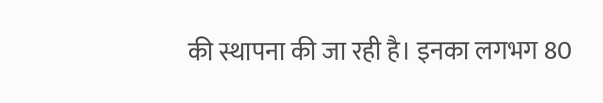की स्थापना की जा रही है। इनका लगभग 80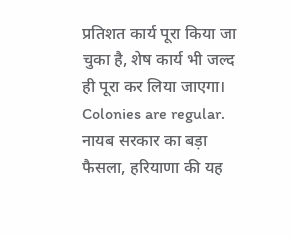प्रतिशत कार्य पूरा किया जा चुका है, शेष कार्य भी जल्द ही पूरा कर लिया जाएगा।
Colonies are regular. नायब सरकार का बड़ा फैसला, हरियाणा की यह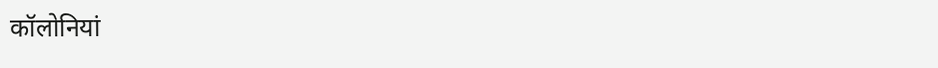कॉलोनियां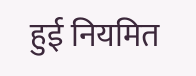हुई नियमित